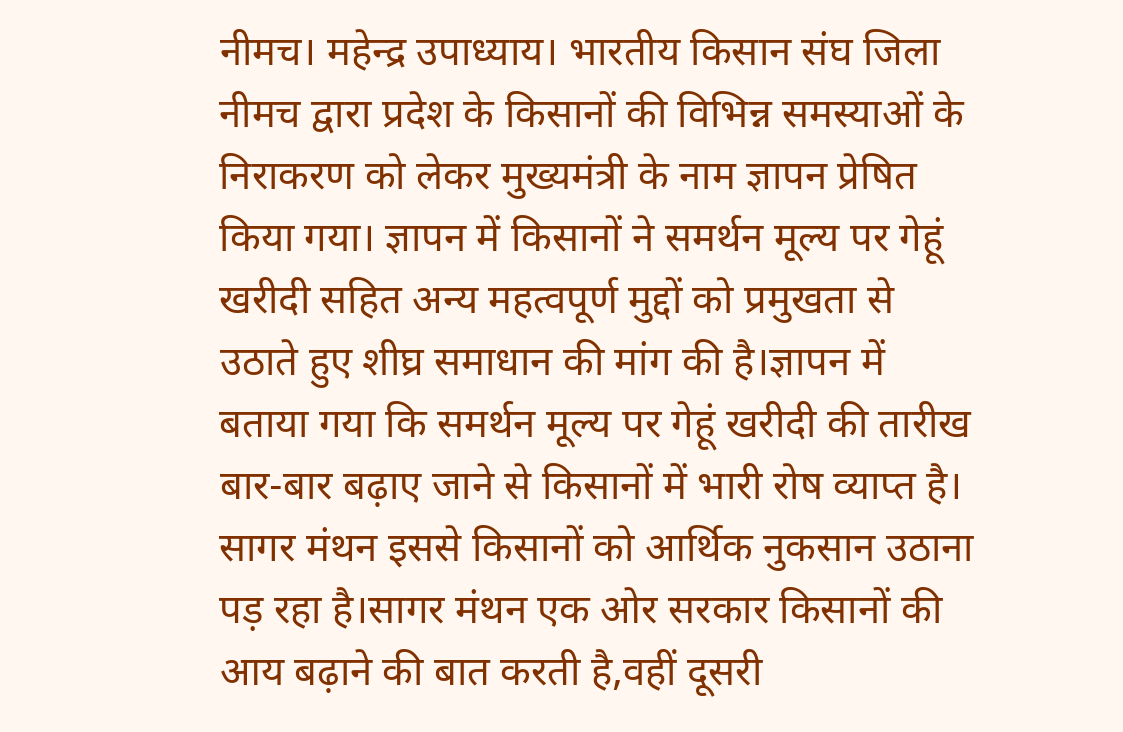नीमच। महेन्द्र उपाध्याय। भारतीय किसान संघ जिला नीमच द्वारा प्रदेश के किसानों की विभिन्न समस्याओं के निराकरण को लेकर मुख्यमंत्री के नाम ज्ञापन प्रेषित किया गया। ज्ञापन में किसानों ने समर्थन मूल्य पर गेहूं खरीदी सहित अन्य महत्वपूर्ण मुद्दों को प्रमुखता से उठाते हुए शीघ्र समाधान की मांग की है।ज्ञापन में बताया गया कि समर्थन मूल्य पर गेहूं खरीदी की तारीख बार-बार बढ़ाए जाने से किसानों में भारी रोष व्याप्त है। सागर मंथन इससे किसानों को आर्थिक नुकसान उठाना पड़ रहा है।सागर मंथन एक ओर सरकार किसानों की आय बढ़ाने की बात करती है,वहीं दूसरी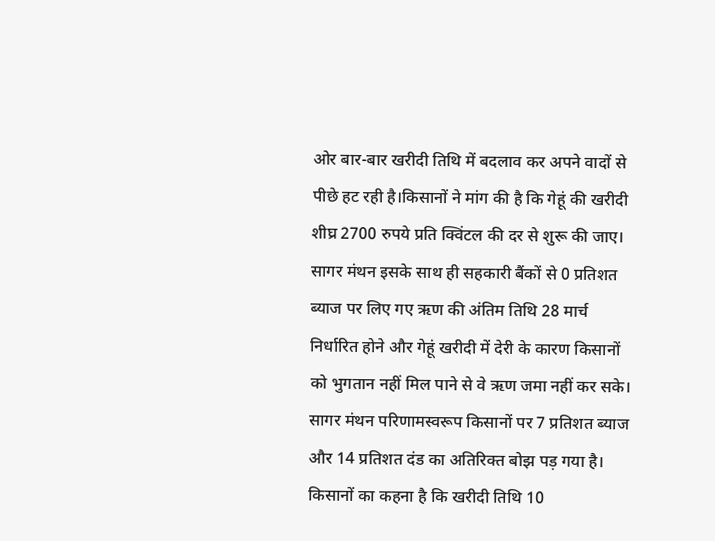ओर बार-बार खरीदी तिथि में बदलाव कर अपने वादों से पीछे हट रही है।किसानों ने मांग की है कि गेहूं की खरीदी शीघ्र 2700 रुपये प्रति क्विंटल की दर से शुरू की जाए। सागर मंथन इसके साथ ही सहकारी बैंकों से 0 प्रतिशत ब्याज पर लिए गए ऋण की अंतिम तिथि 28 मार्च निर्धारित होने और गेहूं खरीदी में देरी के कारण किसानों को भुगतान नहीं मिल पाने से वे ऋण जमा नहीं कर सके। सागर मंथन परिणामस्वरूप किसानों पर 7 प्रतिशत ब्याज और 14 प्रतिशत दंड का अतिरिक्त बोझ पड़ गया है। किसानों का कहना है कि खरीदी तिथि 10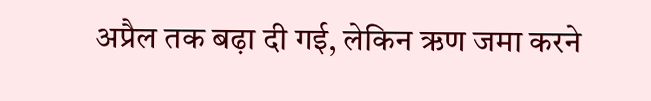अप्रैल तक बढ़ा दी गई, लेकिन ऋण जमा करने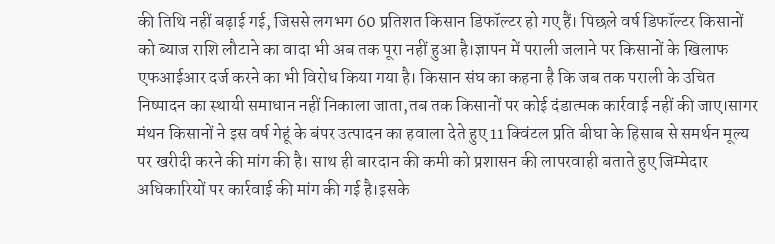की तिथि नहीं बढ़ाई गई, जिससे लगभग 60 प्रतिशत किसान डिफॉल्टर हो गए हैं। पिछले वर्ष डिफॉल्टर किसानों को ब्याज राशि लौटाने का वादा भी अब तक पूरा नहीं हुआ है।ज्ञापन में पराली जलाने पर किसानों के खिलाफ एफआईआर दर्ज करने का भी विरोध किया गया है। किसान संघ का कहना है कि जब तक पराली के उचित निष्पादन का स्थायी समाधान नहीं निकाला जाता,तब तक किसानों पर कोई दंडात्मक कार्रवाई नहीं की जाए।सागर मंथन किसानों ने इस वर्ष गेहूं के बंपर उत्पादन का हवाला देते हुए 11 क्विंटल प्रति बीघा के हिसाब से समर्थन मूल्य पर खरीदी करने की मांग की है। साथ ही बारदान की कमी को प्रशासन की लापरवाही बताते हुए जिम्मेदार अधिकारियों पर कार्रवाई की मांग की गई है।इसके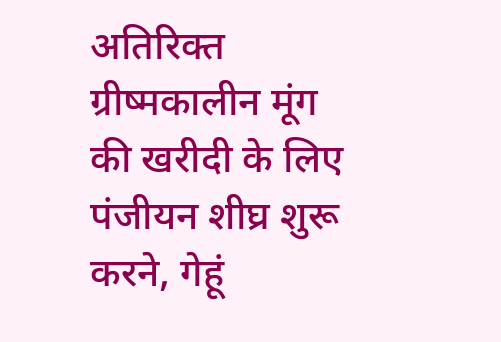अतिरिक्त ग्रीष्मकालीन मूंग की खरीदी के लिए पंजीयन शीघ्र शुरू करने, गेहूं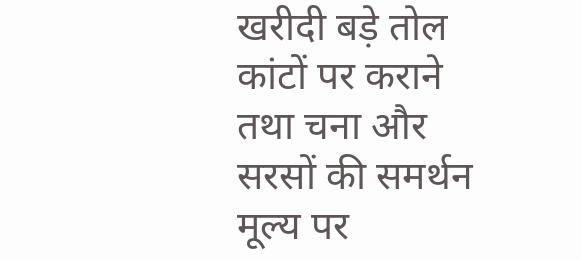खरीदी बड़े तोल कांटों पर कराने तथा चना और सरसों की समर्थन मूल्य पर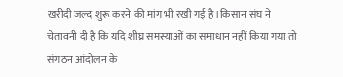खरीदी जल्द शुरू करने की मांग भी रखी गई है।किसान संघ ने चेतावनी दी है कि यदि शीघ्र समस्याओं का समाधान नहीं किया गया तो संगठन आंदोलन के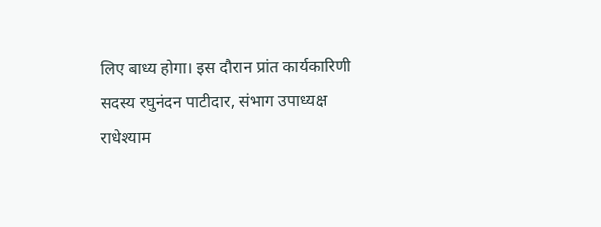लिए बाध्य होगा। इस दौरान प्रांत कार्यकारिणी सदस्य रघुनंदन पाटीदार, संभाग उपाध्यक्ष राधेश्याम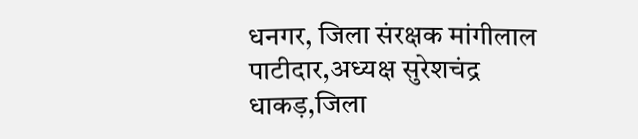धनगर, जिला संरक्षक मांगीलाल पाटीदार,अध्यक्ष सुरेशचंद्र धाकड़,जिला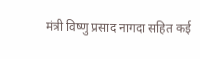मंत्री विष्णु प्रसाद नागदा सहित कई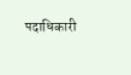पदाधिकारी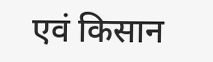एवं किसान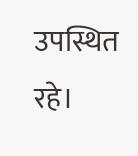उपस्थित रहे।